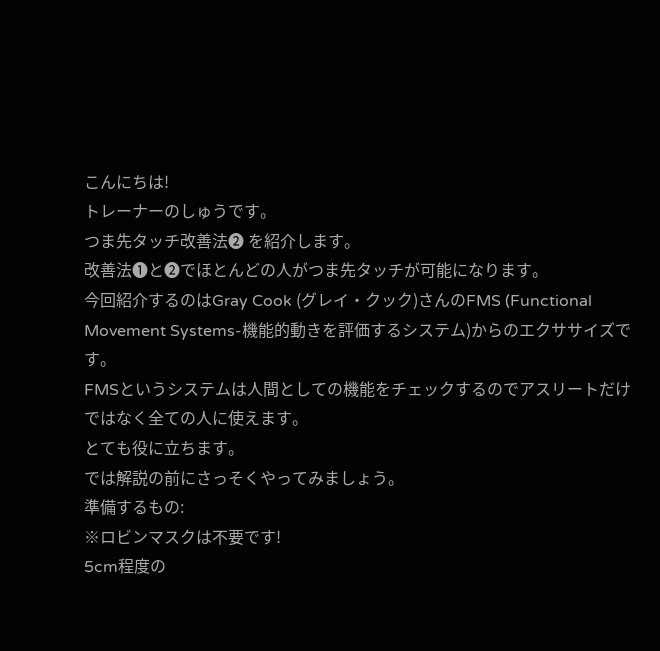こんにちは!
トレーナーのしゅうです。
つま先タッチ改善法❷ を紹介します。
改善法❶と❷でほとんどの人がつま先タッチが可能になります。
今回紹介するのはGray Cook (グレイ・クック)さんのFMS (Functional Movement Systems-機能的動きを評価するシステム)からのエクササイズです。
FMSというシステムは人間としての機能をチェックするのでアスリートだけではなく全ての人に使えます。
とても役に立ちます。
では解説の前にさっそくやってみましょう。
準備するもの:
※ロビンマスクは不要です!
5cm程度の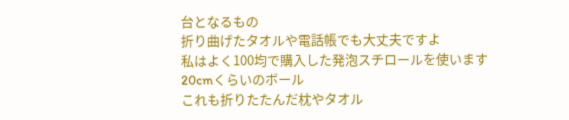台となるもの
折り曲げたタオルや電話帳でも大丈夫ですよ
私はよく100均で購入した発泡スチロールを使います
20cmくらいのボール
これも折りたたんだ枕やタオル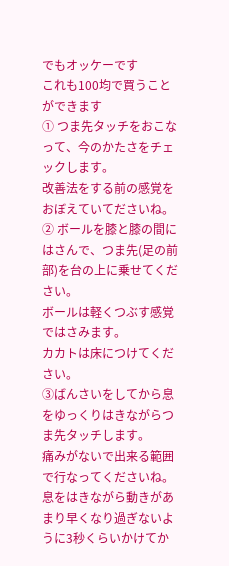でもオッケーです
これも100均で買うことができます
① つま先タッチをおこなって、今のかたさをチェックします。
改善法をする前の感覚をおぼえていてださいね。
② ボールを膝と膝の間にはさんで、つま先(足の前部)を台の上に乗せてください。
ボールは軽くつぶす感覚ではさみます。
カカトは床につけてください。
③ばんさいをしてから息をゆっくりはきながらつま先タッチします。
痛みがないで出来る範囲で行なってくださいね。
息をはきながら動きがあまり早くなり過ぎないように3秒くらいかけてか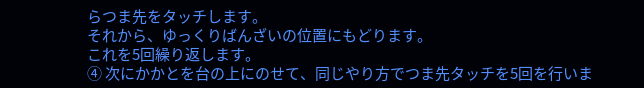らつま先をタッチします。
それから、ゆっくりばんざいの位置にもどります。
これを5回繰り返します。
④ 次にかかとを台の上にのせて、同じやり方でつま先タッチを5回を行いま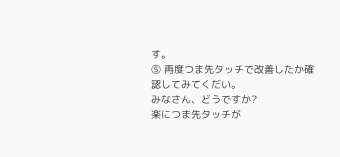す。
⑤ 再度つま先タッチで改善したか確認してみてくだい。
みなさん、どうですか?
楽につま先タッチが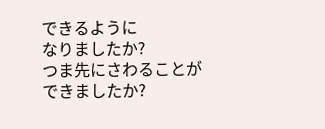できるように
なりましたか?
つま先にさわることができましたか?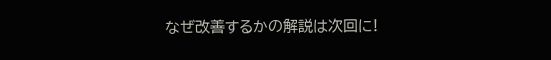なぜ改善するかの解説は次回に!